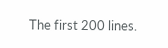The first 200 lines.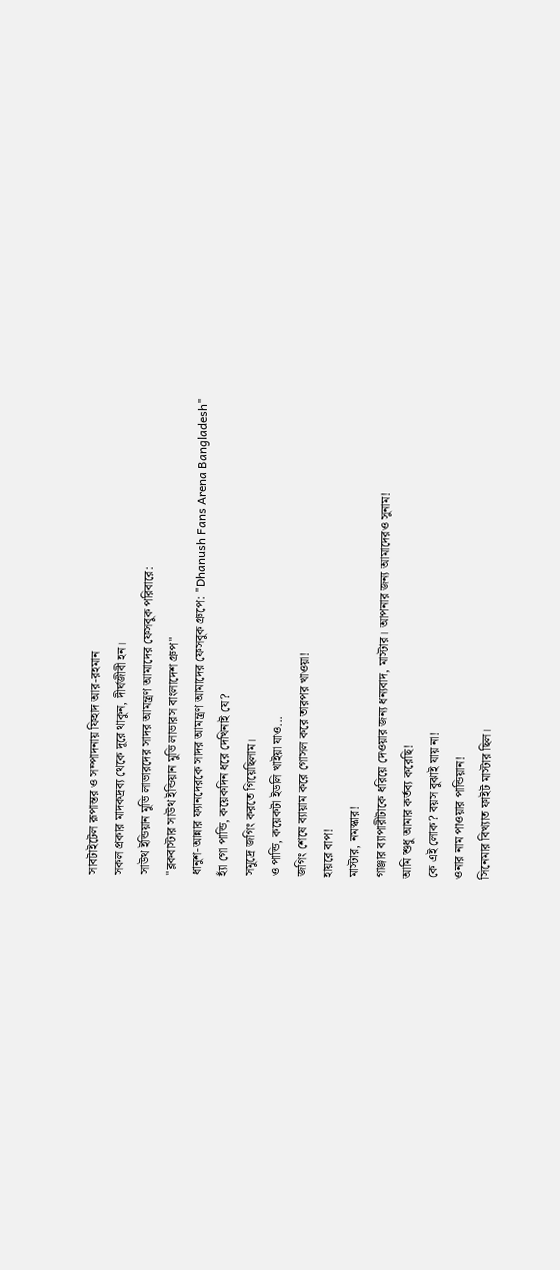সাবটাইটেল রূপান্তর ও সম্পাদনায় ফিহাদ আর-রহমান
সকল প্রকার মাদকদ্রব্য থেকে দূরে থাকুন, দীর্ঘজীবী হন।
সাউথ ইন্ডিয়ান মুভি লাভারদের সাদর আমন্ত্রণ আমাদের ফেসবুক পরিবারে:
"ব্লকবাস্টার সাউথ ইন্ডিয়ান মুভি লাভারস বাংলাদেশ গ্রুপ"
ধানুশ-আন্নার ফ্যানদেরকে সাদর আমন্ত্রণ আমাদের ফেসবুক গ্রুপে: "Dhanush Fans Arena Bangladesh"
হ্যাঁ গো পান্ডি, কয়েকদিন ধরে দেখিনাই যে?
সমুদ্রে জগিং করতে গিয়েছিলাম।
ও পান্ডি, কয়েকটা ইডলি খাইয়া যাও...
জগিং শেষে ব্যায়াম করে গোসল করে তারপর খাওয়া!
হায়রে বাপ!
মাস্টার, নমস্কার!
গাঞ্জার ব্যাপারীটাকে ধরিয়ে দেওয়ার জন্য ধন্যবাদ, মাস্টার। আপনার জন্য আমাদেরও সুনাম!
আমি শুধু আমার কর্তব্য করেছি!
কে এই লোক? বয়স বুঝাই যায় না!
ওনার নাম পাওয়ার পান্ডিয়ান!
সিনেমার বিখ্যাত ফাইট মাস্টার ছিল।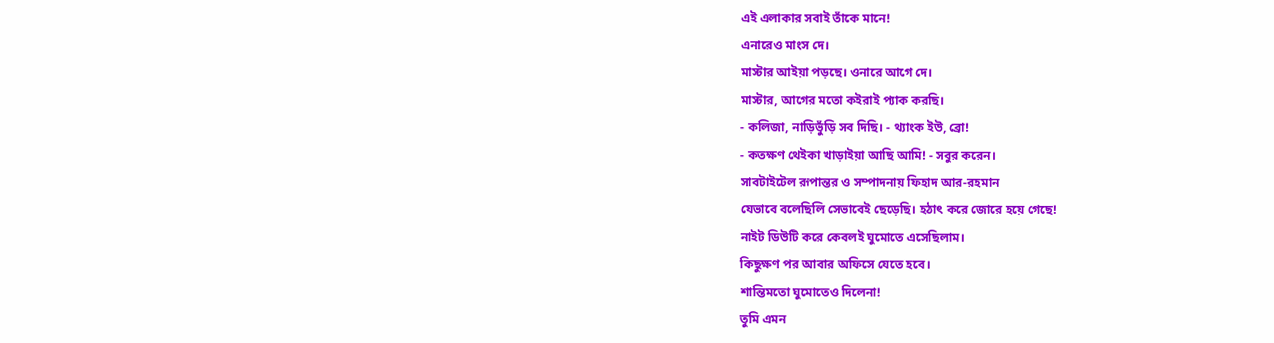এই এলাকার সবাই তাঁকে মানে!
এনারেও মাংস দে।
মাস্টার আইয়া পড়ছে। ওনারে আগে দে।
মাস্টার, আগের মতো কইরাই প্যাক করছি।
- কলিজা, নাড়িভুঁড়ি সব দিছি। - থ্যাংক ইউ, ব্রো!
- কতক্ষণ থেইকা খাড়াইয়া আছি আমি! - সবুর করেন।
সাবটাইটেল রূপান্তর ও সম্পাদনায় ফিহাদ আর-রহমান
যেভাবে বলেছিলি সেভাবেই ছেড়েছি। হঠাৎ করে জোরে হয়ে গেছে!
নাইট ডিউটি করে কেবলই ঘুমোতে এসেছিলাম।
কিছুক্ষণ পর আবার অফিসে যেতে হবে।
শান্তিমতো ঘুমোতেও দিলেনা!
তুমি এমন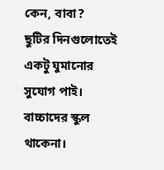কেন, বাবা?
ছুটির দিনগুলোতেই একটু ঘুমানোর সুযোগ পাই। বাচ্চাদের স্কুল থাকেনা।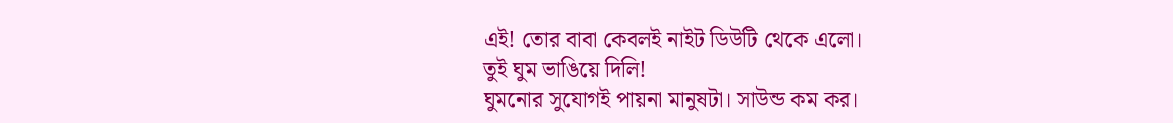এই! তোর বাবা কেবলই নাইট ডিউটি থেকে এলো।
তুই ঘুম ভাঙিয়ে দিলি!
ঘুমনোর সুযোগই পায়না মানুষটা। সাউন্ড কম কর।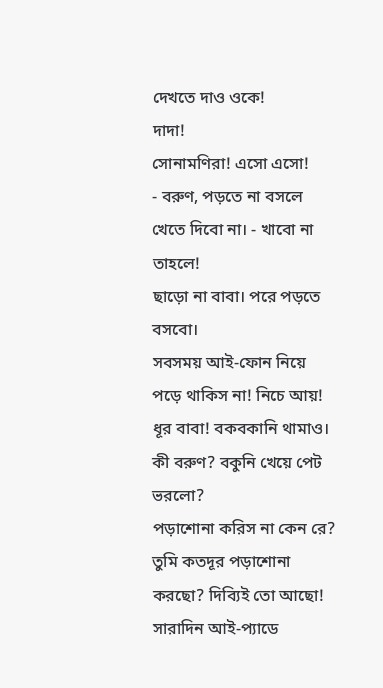দেখতে দাও ওকে!
দাদা!
সোনামণিরা! এসো এসো!
- বরুণ, পড়তে না বসলে খেতে দিবো না। - খাবো না তাহলে!
ছাড়ো না বাবা। পরে পড়তে বসবো।
সবসময় আই-ফোন নিয়ে পড়ে থাকিস না! নিচে আয়!
ধূর বাবা! বকবকানি থামাও।
কী বরুণ? বকুনি খেয়ে পেট ভরলো?
পড়াশোনা করিস না কেন রে?
তুমি কতদূর পড়াশোনা করছো? দিব্যিই তো আছো!
সারাদিন আই-প্যাডে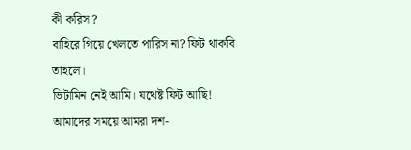কী করিস?
বাহিরে গিয়ে খেলতে পারিস না? ফিট থাকবি তাহলে।
ভিটামিন নেই আমি। যথেষ্ট ফিট আছি!
আমাদের সময়ে আমরা দশ-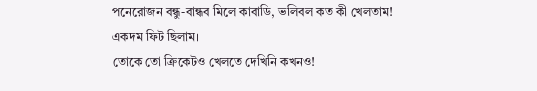পনেরোজন বন্ধু-বান্ধব মিলে কাবাডি, ভলিবল কত কী খেলতাম!
একদম ফিট ছিলাম।
তোকে তো ক্রিকেটও খেলতে দেখিনি কখনও!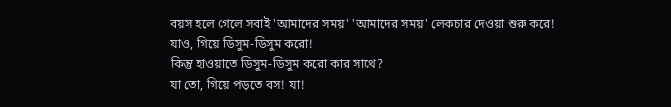বয়স হলে গেলে সবাই 'আমাদের সময়' 'আমাদের সময়' লেকচার দেওয়া শুরু করে!
যাও, গিয়ে ডিসুম-ডিসুম করো!
কিন্তু হাওয়াতে ডিসুম-ডিসুম করো কার সাথে?
যা তো, গিয়ে পড়তে বস! যা!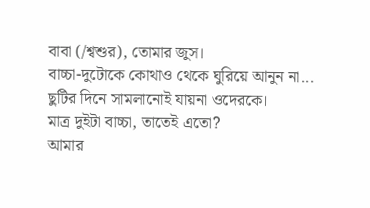বাবা (/শ্বশুর), তোমার জুস।
বাচ্চা-দুটোকে কোথাও থেকে ঘুরিয়ে আনুন না...
ছুটির দিনে সামলানোই যায়না ওদেরকে।
মাত্র দুইটা বাচ্চা, তাতেই এতো?
আমার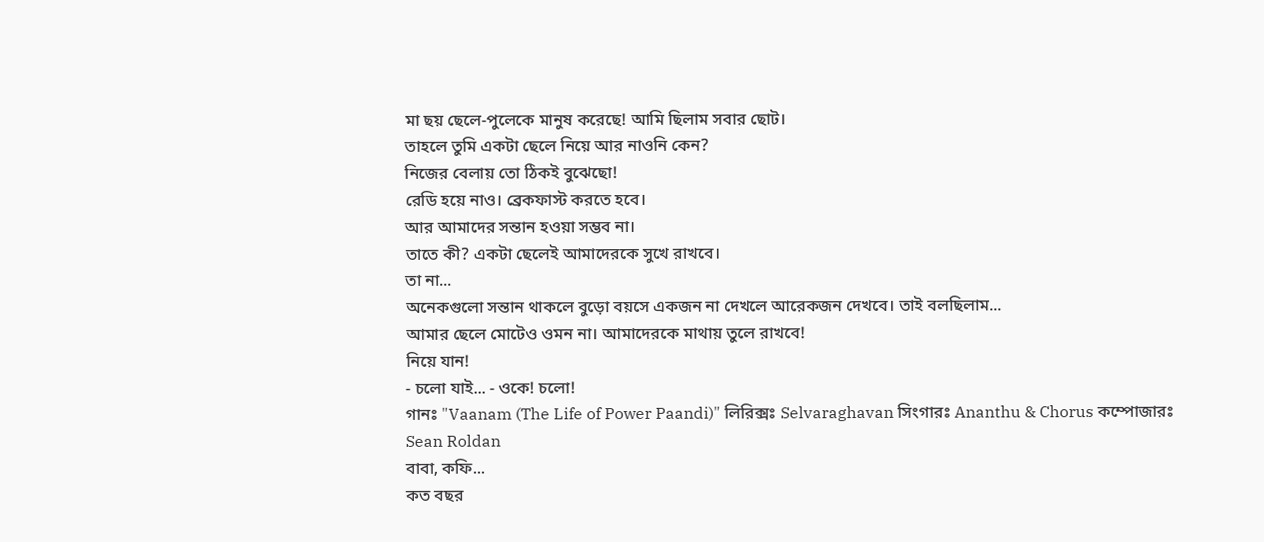মা ছয় ছেলে-পুলেকে মানুষ করেছে! আমি ছিলাম সবার ছোট।
তাহলে তুমি একটা ছেলে নিয়ে আর নাওনি কেন?
নিজের বেলায় তো ঠিকই বুঝেছো!
রেডি হয়ে নাও। ব্রেকফাস্ট করতে হবে।
আর আমাদের সন্তান হওয়া সম্ভব না।
তাতে কী? একটা ছেলেই আমাদেরকে সুখে রাখবে।
তা না...
অনেকগুলো সন্তান থাকলে বুড়ো বয়সে একজন না দেখলে আরেকজন দেখবে। তাই বলছিলাম...
আমার ছেলে মোটেও ওমন না। আমাদেরকে মাথায় তুলে রাখবে!
নিয়ে যান!
- চলো যাই... - ওকে! চলো!
গানঃ "Vaanam (The Life of Power Paandi)" লিরিক্সঃ Selvaraghavan সিংগারঃ Ananthu & Chorus কম্পোজারঃ Sean Roldan
বাবা, কফি...
কত বছর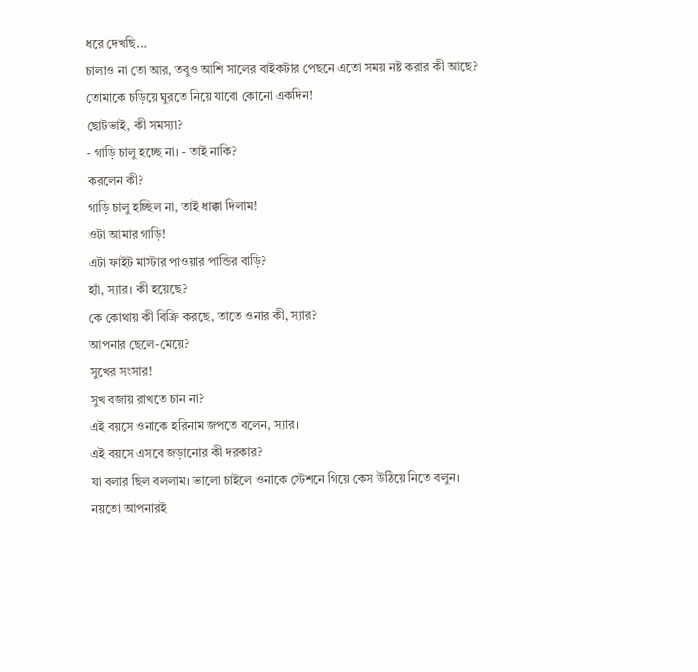ধরে দেখছি...
চালাও না তো আর, তবুও আশি সালের বাইকটার পেছনে এতো সময় নষ্ট করার কী আছে?
তোমাকে চড়িয়ে ঘুরতে নিয়ে যাবো কোনো একদিন!
ছোটভাই, কী সমস্যা?
- গাড়ি চালু হচ্ছে না। - তাই নাকি?
করলেন কী?
গাড়ি চালু হচ্ছিল না, তাই ধাক্কা দিলাম!
ওটা আমার গাড়ি!
এটা ফাইট মাস্টার পাওয়ার পান্ডির বাড়ি?
হ্যাঁ, স্যার। কী হয়েছে?
কে কোথায় কী বিক্রি করছে, তাতে ওনার কী, স্যার?
আপনার ছেলে-মেয়ে?
সুখের সংসার!
সুখ বজায় রাখতে চান না?
এই বয়সে ওনাকে হরিনাম জপতে বলেন, স্যার।
এই বয়সে এসবে জড়ানোর কী দরকার?
যা বলার ছিল বললাম। ভালো চাইলে ওনাকে স্টেশনে গিয়ে কেস উঠিয়ে নিতে বলুন।
নয়তো আপনারই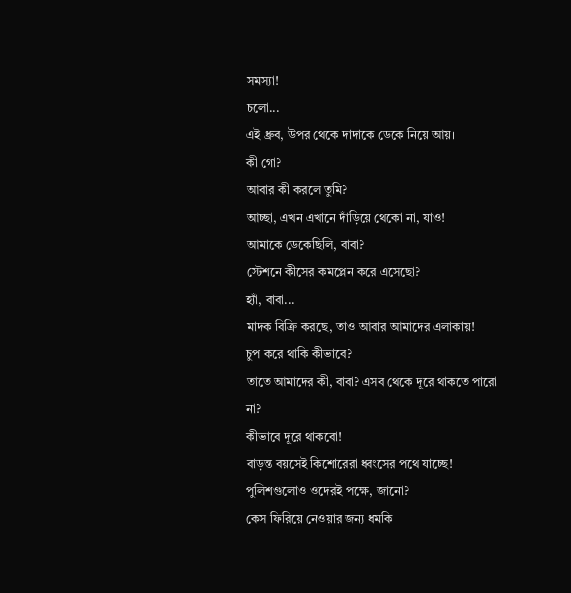সমস্যা!
চলো...
এই ধ্রুব, উপর থেকে দাদাকে ডেকে নিয়ে আয়।
কী গো?
আবার কী করলে তুমি?
আচ্ছা, এখন এখানে দাঁড়িয়ে থেকো না, যাও!
আমাকে ডেকেছিলি, বাবা?
স্টেশনে কীসের কমপ্লেন করে এসেছো?
হ্যাঁ, বাবা...
মাদক বিক্রি করছে, তাও আবার আমাদের এলাকায়!
চুপ করে থাকি কীভাবে?
তাতে আমাদের কী, বাবা? এসব থেকে দূরে থাকতে পারো না?
কীভাবে দূরে থাকবো!
বাড়ন্ত বয়সেই কিশোরেরা ধ্বংসের পথে যাচ্ছে!
পুলিশগুলোও ওদেরই পক্ষে, জানো?
কেস ফিরিয়ে নেওয়ার জন্য ধমকি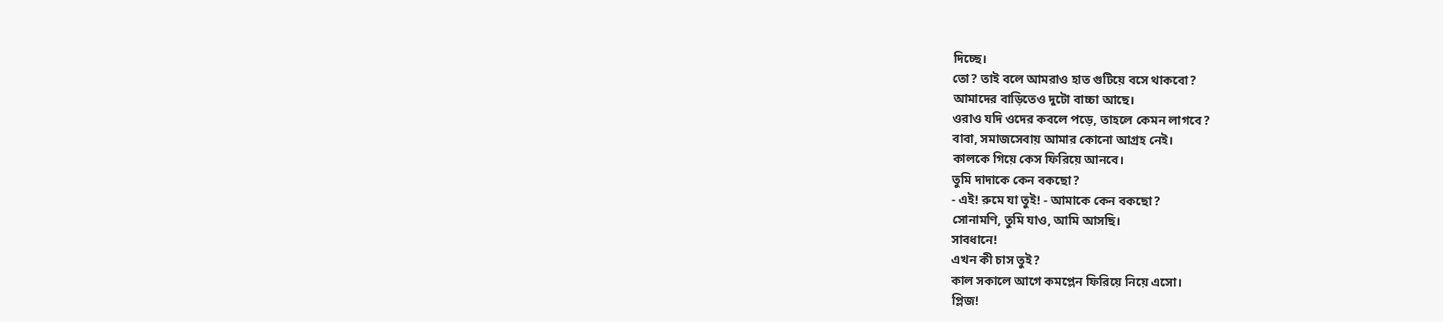দিচ্ছে।
তো? তাই বলে আমরাও হাত গুটিয়ে বসে থাকবো?
আমাদের বাড়িতেও দুটো বাচ্চা আছে।
ওরাও যদি ওদের কবলে পড়ে, তাহলে কেমন লাগবে?
বাবা, সমাজসেবায় আমার কোনো আগ্রহ নেই।
কালকে গিয়ে কেস ফিরিয়ে আনবে।
তুমি দাদাকে কেন বকছো?
- এই! রুমে যা তুই! - আমাকে কেন বকছো?
সোনামণি, তুমি যাও, আমি আসছি।
সাবধানে!
এখন কী চাস তুই?
কাল সকালে আগে কমপ্লেন ফিরিয়ে নিয়ে এসো।
প্লিজ!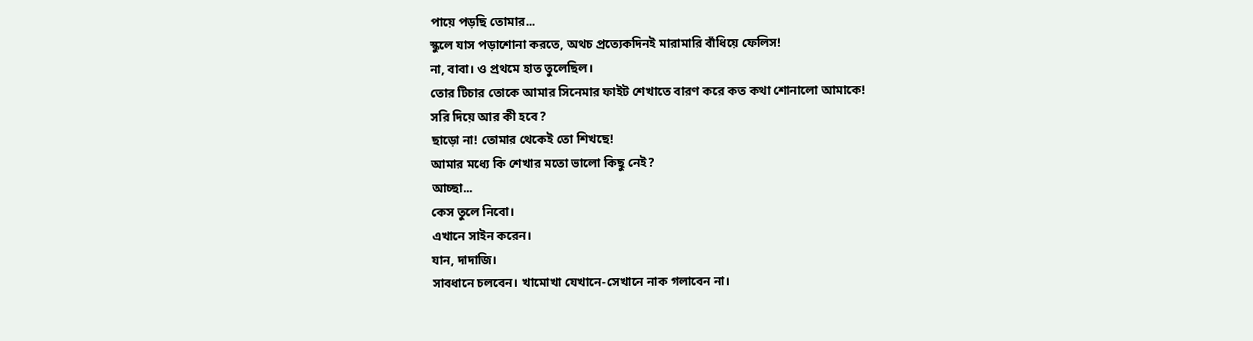পায়ে পড়ছি তোমার...
স্কুলে যাস পড়াশোনা করতে, অথচ প্রত্যেকদিনই মারামারি বাঁধিয়ে ফেলিস!
না, বাবা। ও প্রথমে হাত তুলেছিল।
তোর টিচার তোকে আমার সিনেমার ফাইট শেখাতে বারণ করে কত কথা শোনালো আমাকে!
সরি দিয়ে আর কী হবে?
ছাড়ো না! তোমার থেকেই তো শিখছে!
আমার মধ্যে কি শেখার মতো ভালো কিছু নেই?
আচ্ছা...
কেস তুলে নিবো।
এখানে সাইন করেন।
যান, দাদাজি।
সাবধানে চলবেন। খামোখা যেখানে-সেখানে নাক গলাবেন না।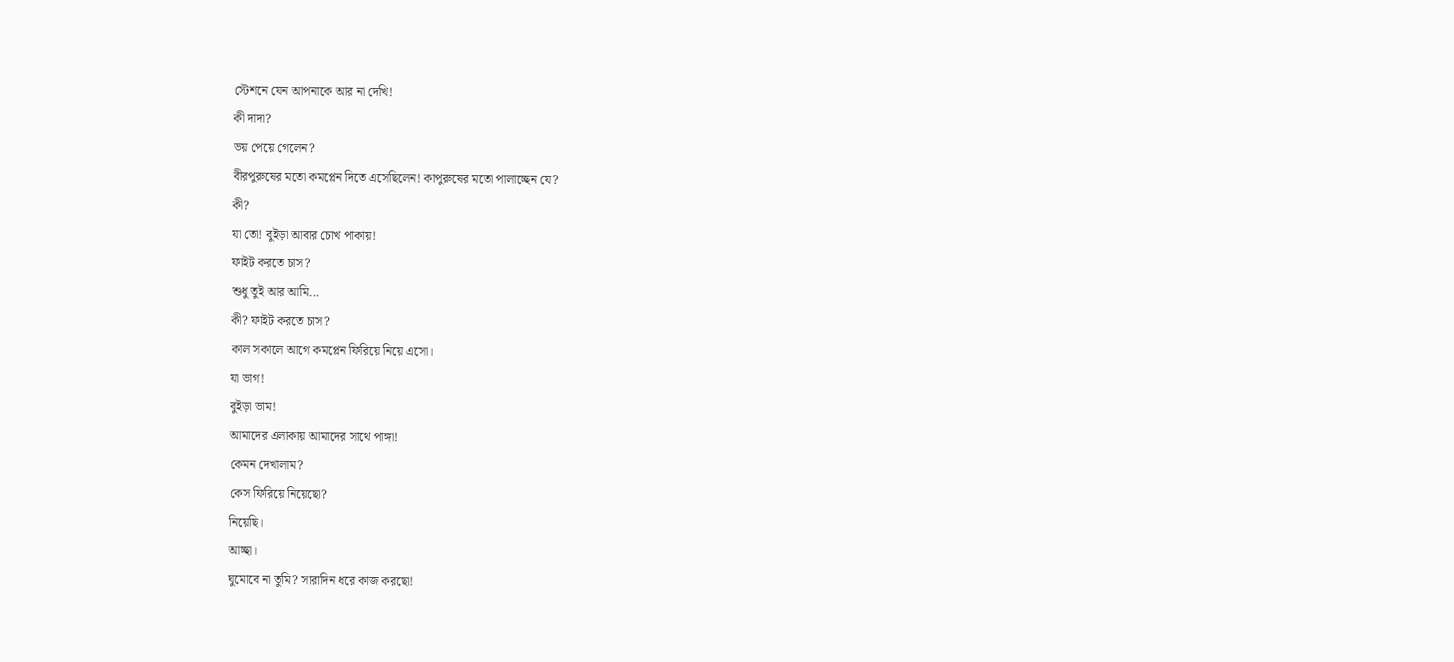স্টেশনে যেন আপনাকে আর না দেখি!
কী দাদা?
ভয় পেয়ে গেলেন?
বীরপুরুষের মতো কমপ্লেন দিতে এসেছিলেন! কাপুরুষের মতো পালাচ্ছেন যে?
কী?
যা তো! বুইড়া আবার চোখ পাকায়!
ফাইট করতে চাস?
শুধু তুই আর আমি...
কী? ফাইট করতে চাস?
কাল সকালে আগে কমপ্লেন ফিরিয়ে নিয়ে এসো।
যা ভাগ!
বুইড়া ভাম!
আমাদের এলাকায় আমাদের সাথে পাঙ্গা!
কেমন দেখালাম?
কেস ফিরিয়ে নিয়েছো?
নিয়েছি।
আচ্ছা।
ঘুমোবে না তুমি? সারাদিন ধরে কাজ করছো!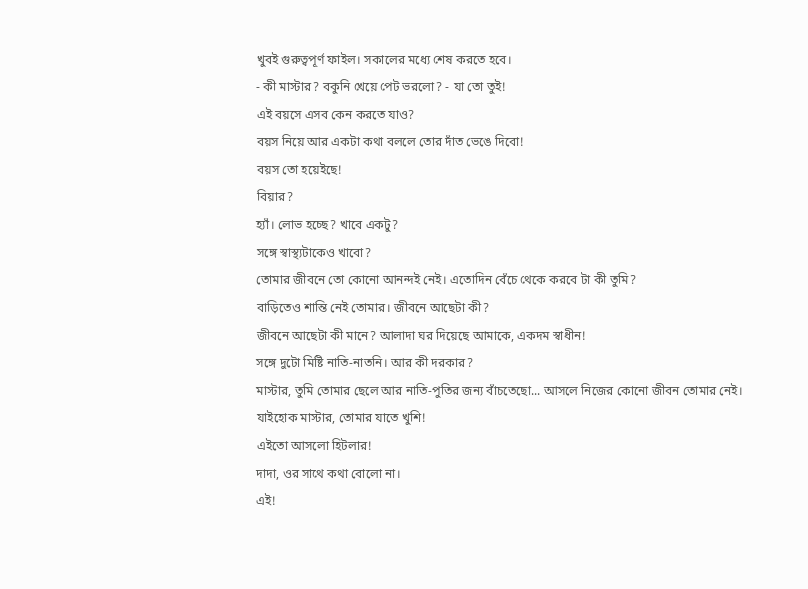খুবই গুরুত্বপূর্ণ ফাইল। সকালের মধ্যে শেষ করতে হবে।
- কী মাস্টার? বকুনি খেয়ে পেট ভরলো? - যা তো তুই!
এই বয়সে এসব কেন করতে যাও?
বয়স নিয়ে আর একটা কথা বললে তোর দাঁত ভেঙে দিবো!
বয়স তো হয়েইছে!
বিয়ার?
হ্যাঁ। লোভ হচ্ছে? খাবে একটু?
সঙ্গে স্বাস্থ্যটাকেও খাবো?
তোমার জীবনে তো কোনো আনন্দই নেই। এতোদিন বেঁচে থেকে করবে টা কী তুমি?
বাড়িতেও শান্তি নেই তোমার। জীবনে আছেটা কী?
জীবনে আছেটা কী মানে? আলাদা ঘর দিয়েছে আমাকে, একদম স্বাধীন!
সঙ্গে দুটো মিষ্টি নাতি-নাতনি। আর কী দরকার?
মাস্টার, তুমি তোমার ছেলে আর নাতি-পুতির জন্য বাঁচতেছো... আসলে নিজের কোনো জীবন তোমার নেই।
যাইহোক মাস্টার, তোমার যাতে খুশি!
এইতো আসলো হিটলার!
দাদা, ওর সাথে কথা বোলো না।
এই!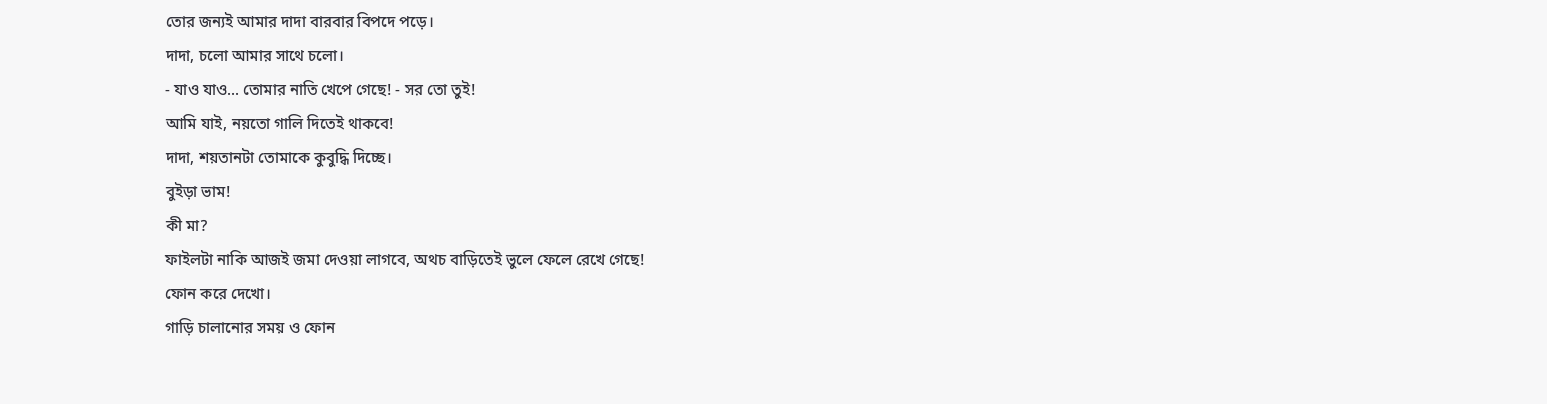তোর জন্যই আমার দাদা বারবার বিপদে পড়ে।
দাদা, চলো আমার সাথে চলো।
- যাও যাও... তোমার নাতি খেপে গেছে! - সর তো তুই!
আমি যাই, নয়তো গালি দিতেই থাকবে!
দাদা, শয়তানটা তোমাকে কুবুদ্ধি দিচ্ছে।
বুইড়া ভাম!
কী মা?
ফাইলটা নাকি আজই জমা দেওয়া লাগবে, অথচ বাড়িতেই ভুলে ফেলে রেখে গেছে!
ফোন করে দেখো।
গাড়ি চালানোর সময় ও ফোন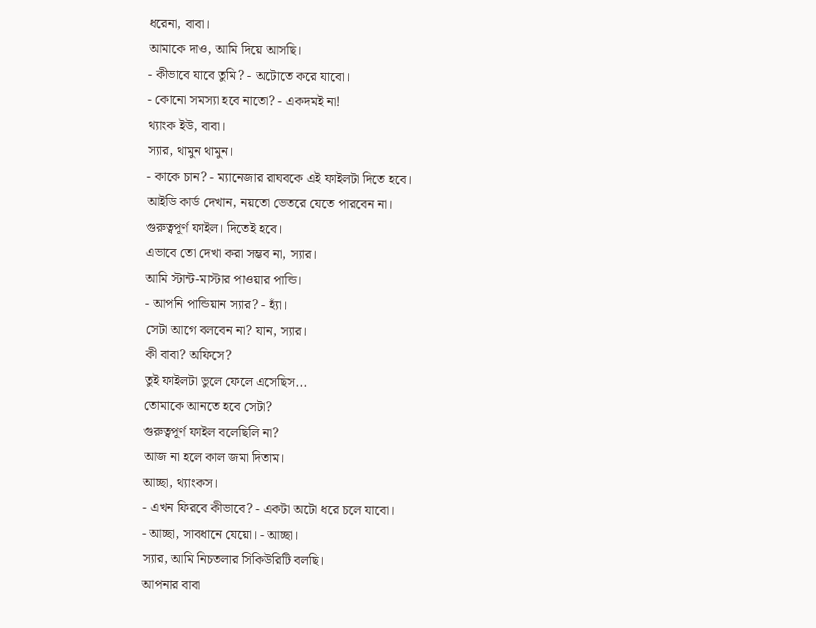ধরেনা, বাবা।
আমাকে দাও, আমি দিয়ে আসছি।
- কীভাবে যাবে তুমি? - অটোতে করে যাবো।
- কোনো সমস্যা হবে নাতো? - একদমই না!
থ্যাংক ইউ, বাবা।
স্যার, থামুন থামুন।
- কাকে চান? - ম্যানেজার রাঘবকে এই ফাইলটা দিতে হবে।
আইডি কার্ড দেখান, নয়তো ভেতরে যেতে পারবেন না।
গুরুত্বপূর্ণ ফাইল। দিতেই হবে।
এভাবে তো দেখা করা সম্ভব না, স্যার।
আমি স্টান্ট-মাস্টার পাওয়ার পান্ডি।
- আপনি পান্ডিয়ান স্যার? - হ্যাঁ।
সেটা আগে বলবেন না? যান, স্যার।
কী বাবা? অফিসে?
তুই ফাইলটা ভুলে ফেলে এসেছিস...
তোমাকে আনতে হবে সেটা?
গুরুত্বপূর্ণ ফাইল বলেছিলি না?
আজ না হলে কাল জমা দিতাম।
আচ্ছা, থ্যাংকস।
- এখন ফিরবে কীভাবে? - একটা অটো ধরে চলে যাবো।
- আচ্ছা, সাবধানে যেয়ো। - আচ্ছা।
স্যার, আমি নিচতলার সিকিউরিটি বলছি।
আপনার বাবা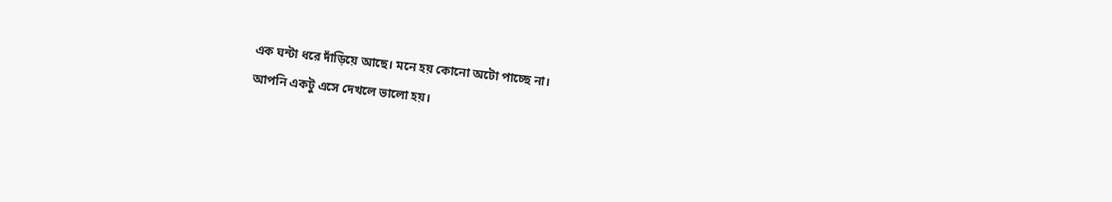এক ঘন্টা ধরে দাঁড়িয়ে আছে। মনে হয় কোনো অটো পাচ্ছে না।
আপনি একটু এসে দেখলে ভালো হয়।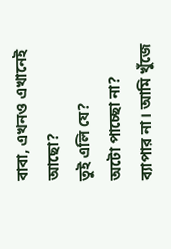বাবা, এখনও এখানেই আছো?
তুই এলি যে?
অটো পাচ্ছো না?
ব্যাপার না। আমি খুঁজে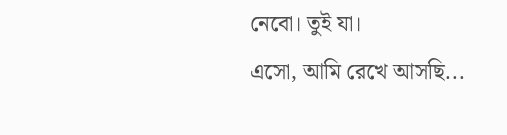নেবো। তুই যা।
এসো, আমি রেখে আসছি...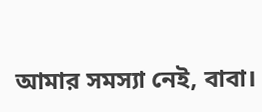আমার সমস্যা নেই, বাবা।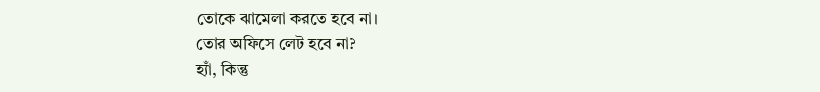তোকে ঝামেলা করতে হবে না।
তোর অফিসে লেট হবে না?
হ্যাঁ, কিন্তু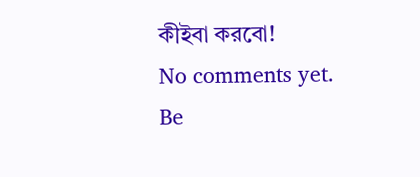কীইবা করবো!
No comments yet. Be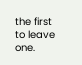the first to leave one.